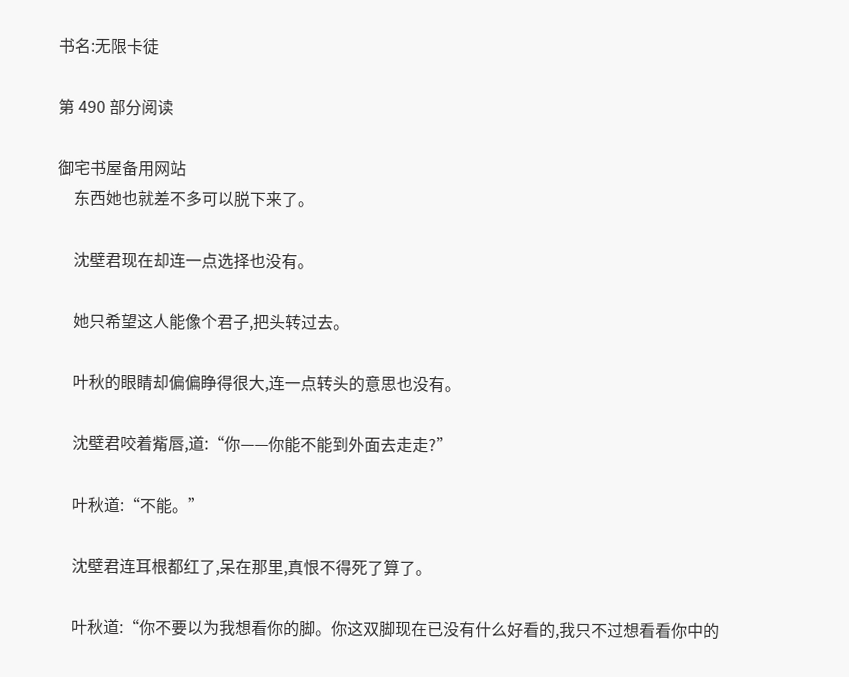书名:无限卡徒

第 490 部分阅读

御宅书屋备用网站
    东西她也就差不多可以脱下来了。

    沈壁君现在却连一点选择也没有。

    她只希望这人能像个君子,把头转过去。

    叶秋的眼睛却偏偏睁得很大,连一点转头的意思也没有。

    沈壁君咬着觜唇,道:“你——你能不能到外面去走走?”

    叶秋道:“不能。”

    沈壁君连耳根都红了,呆在那里,真恨不得死了算了。

    叶秋道:“你不要以为我想看你的脚。你这双脚现在已没有什么好看的,我只不过想看看你中的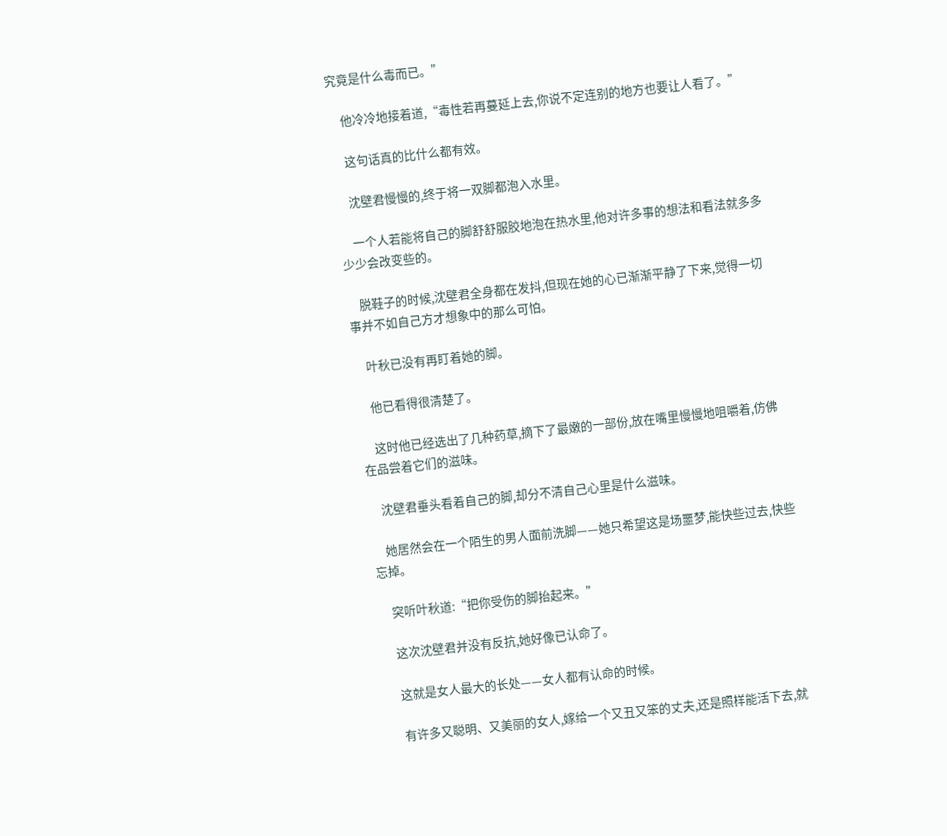究竟是什么毒而已。”

    他冷冷地接着道,“毒性若再蔓延上去,你说不定连别的地方也要让人看了。”

    这句话真的比什么都有效。

    沈壁君慢慢的,终于将一双脚都泡入水里。

    一个人若能将自己的脚舒舒服胶地泡在热水里,他对许多事的想法和看法就多多少少会改变些的。

    脱鞋子的时候,沈壁君全身都在发抖,但现在她的心已渐渐平静了下来,觉得一切事并不如自己方才想象中的那么可怕。

    叶秋已没有再盯着她的脚。

    他已看得很清楚了。

    这时他已经选出了几种药草,摘下了最嫩的一部份,放在嘴里慢慢地咀嚼着,仿佛在品尝着它们的滋味。

    沈壁君垂头看着自己的脚,却分不清自己心里是什么滋味。

    她居然会在一个陌生的男人面前洗脚——她只希望这是场噩梦,能快些过去,快些忘掉。

    突听叶秋道:“把你受伤的脚抬起来。”

    这次沈壁君并没有反抗,她好像已认命了。

    这就是女人最大的长处——女人都有认命的时候。

    有许多又聪明、又美丽的女人,嫁给一个又丑又笨的丈夫,还是照样能活下去,就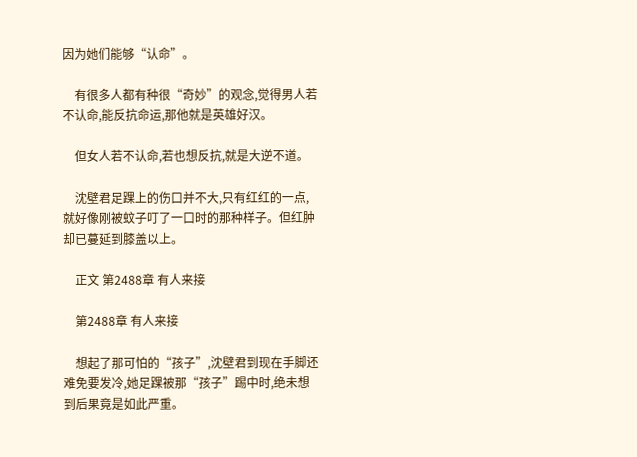因为她们能够“认命”。

    有很多人都有种很“奇妙”的观念,觉得男人若不认命,能反抗命运,那他就是英雄好汉。

    但女人若不认命,若也想反抗,就是大逆不道。

    沈壁君足踝上的伤口并不大,只有红红的一点,就好像刚被蚊子叮了一口时的那种样子。但红肿却已蔓延到膝盖以上。

    正文 第2488章 有人来接

    第2488章 有人来接

    想起了那可怕的“孩子”,沈壁君到现在手脚还难免要发冷,她足踝被那“孩子”踢中时,绝未想到后果竟是如此严重。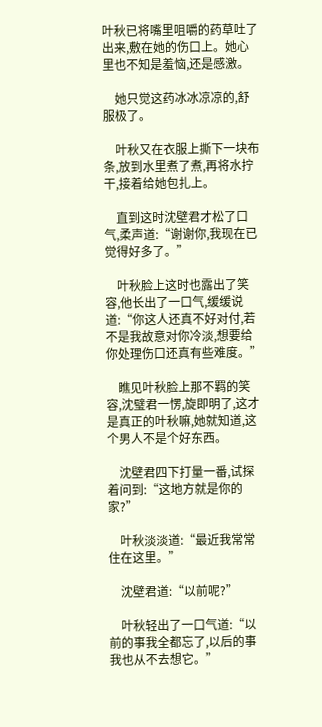叶秋已将嘴里咀嚼的药草吐了出来,敷在她的伤口上。她心里也不知是羞恼,还是感激。

    她只觉这药冰冰凉凉的,舒服极了。

    叶秋又在衣服上撕下一块布条,放到水里煮了煮,再将水拧干,接着给她包扎上。

    直到这时沈壁君才松了口气,柔声道:“谢谢你,我现在已觉得好多了。”

    叶秋脸上这时也露出了笑容,他长出了一口气,缓缓说道:“你这人还真不好对付,若不是我故意对你冷淡,想要给你处理伤口还真有些难度。”

    瞧见叶秋脸上那不羁的笑容,沈璧君一愣,旋即明了,这才是真正的叶秋嘛,她就知道,这个男人不是个好东西。

    沈壁君四下打量一番,试探着问到:“这地方就是你的家?”

    叶秋淡淡道:“最近我常常住在这里。”

    沈壁君道:“以前呢?”

    叶秋轻出了一口气道:“以前的事我全都忘了,以后的事我也从不去想它。”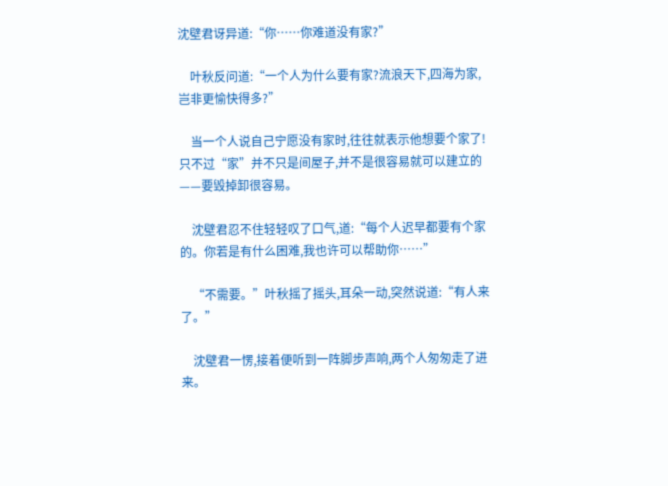沈壁君讶异道:“你……你难道没有家?”

    叶秋反问道:“一个人为什么要有家?流浪天下,四海为家,岂非更愉快得多?”

    当一个人说自己宁愿没有家时,往往就表示他想要个家了!只不过“家”并不只是间屋子,并不是很容易就可以建立的——要毁掉卸很容易。

    沈壁君忍不住轻轻叹了口气,道:“每个人迟早都要有个家的。你若是有什么困难,我也许可以帮助你……”

    “不需要。”叶秋摇了摇头,耳朵一动,突然说道:“有人来了。”

    沈壁君一愣,接着便听到一阵脚步声响,两个人匆匆走了进来。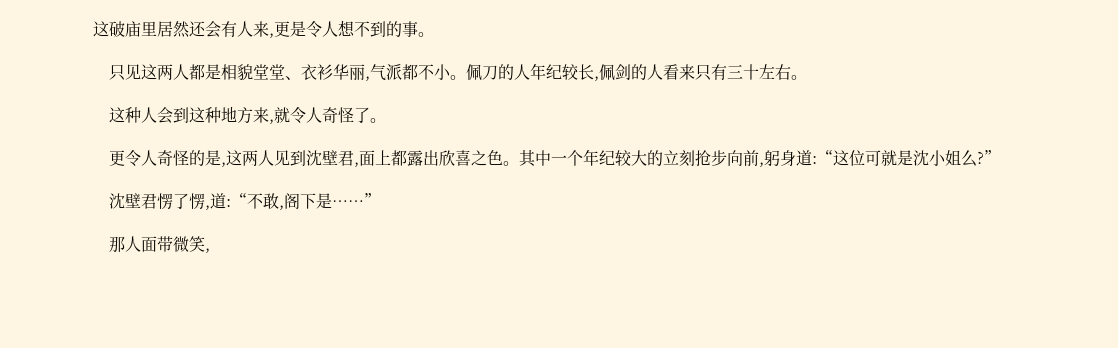这破庙里居然还会有人来,更是令人想不到的事。

    只见这两人都是相貌堂堂、衣衫华丽,气派都不小。佩刀的人年纪较长,佩剑的人看来只有三十左右。

    这种人会到这种地方来,就令人奇怪了。

    更令人奇怪的是,这两人见到沈壁君,面上都露出欣喜之色。其中一个年纪较大的立刻抢步向前,躬身道:“这位可就是沈小姐么?”

    沈壁君愣了愣,道:“不敢,阁下是……”

    那人面带微笑,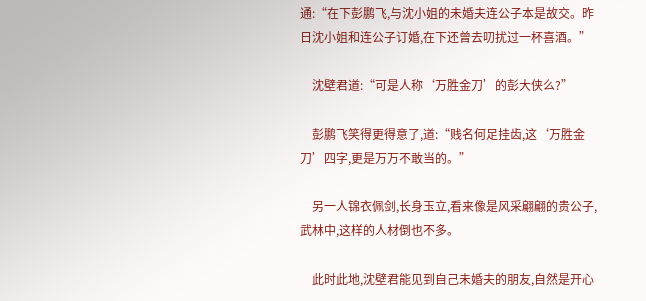通:“在下彭鹏飞,与沈小姐的未婚夫连公子本是故交。昨日沈小姐和连公子订婚,在下还曾去叨扰过一杯喜酒。”

    沈壁君道:“可是人称‘万胜金刀’的彭大侠么?”

    彭鹏飞笑得更得意了,道:“贱名何足挂齿,这‘万胜金刀’四字,更是万万不敢当的。”

    另一人锦衣佩剑,长身玉立,看来像是风采翩翩的贵公子,武林中,这样的人材倒也不多。

    此时此地,沈壁君能见到自己未婚夫的朋友,自然是开心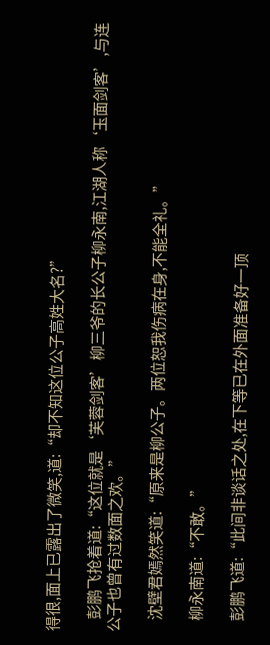得很,面上已露出了微笑,道:“却不知这位公子高姓大名?”

    彭鹏飞抢着道:“这位就是‘芙蓉剑客’柳三爷的长公子柳永南,江湖人称‘玉面剑客’,与连公子也曾有过数面之欢。”

    沈壁君嫣然笑道:“原来是柳公子。两位恕我伤病在身,不能全礼。”

    柳永南道:“不敢。”

    彭鹏飞道:“此间非谈话之处,在下等已在外面准备好一顶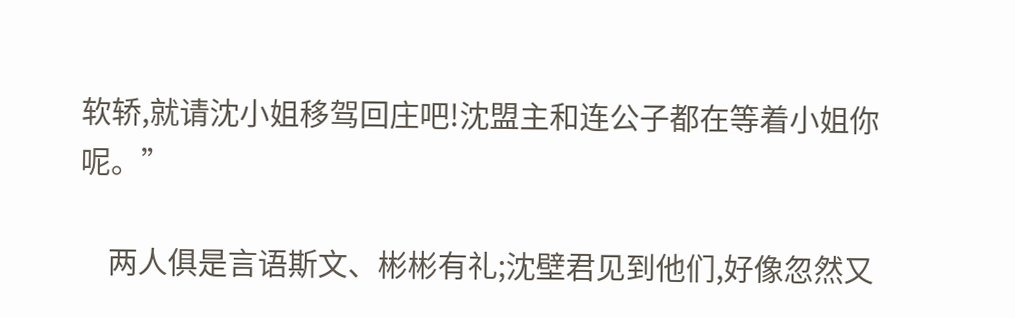软轿,就请沈小姐移驾回庄吧!沈盟主和连公子都在等着小姐你呢。”

    两人俱是言语斯文、彬彬有礼;沈壁君见到他们,好像忽然又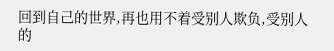回到自己的世界,再也用不着受别人欺负,受别人的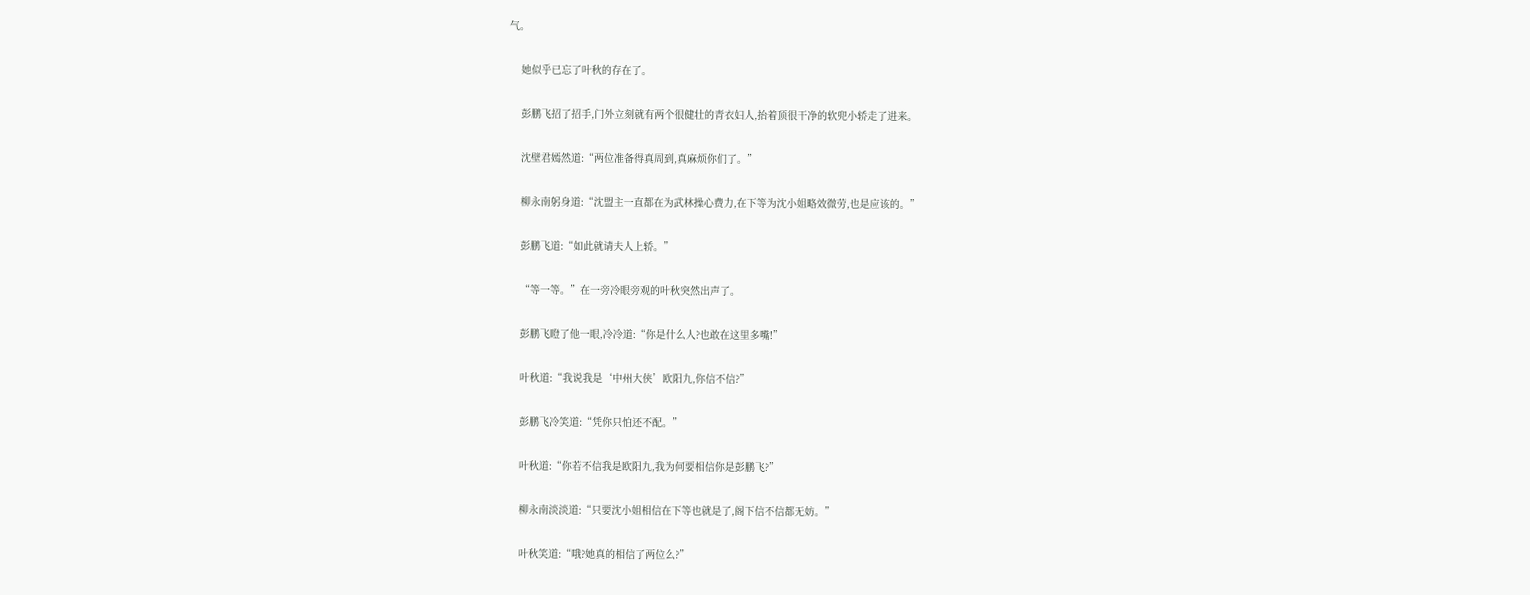气。

    她似乎已忘了叶秋的存在了。

    彭鹏飞招了招手,门外立刻就有两个很健壮的青衣妇人,抬着顶很干净的软兜小轿走了进来。

    沈壁君嫣然道:“两位准备得真周到,真麻烦你们了。”

    柳永南躬身道:“沈盟主一直都在为武林操心费力,在下等为沈小姐略效微劳,也是应该的。”

    彭鹏飞道:“如此就请夫人上轿。”

    “等一等。”在一旁冷眼旁观的叶秋突然出声了。

    彭鹏飞瞪了他一眼,冷冷道:“你是什么人?也敢在这里多嘴!”

    叶秋道:“我说我是‘中州大侠’欧阳九,你信不信?”

    彭鹏飞冷笑道:“凭你只怕还不配。”

    叶秋道:“你若不信我是欧阳九,我为何要相信你是彭鹏飞?”

    柳永南淡淡道:“只要沈小姐相信在下等也就是了,阁下信不信都无妨。”

    叶秋笑道:“哦?她真的相信了两位么?”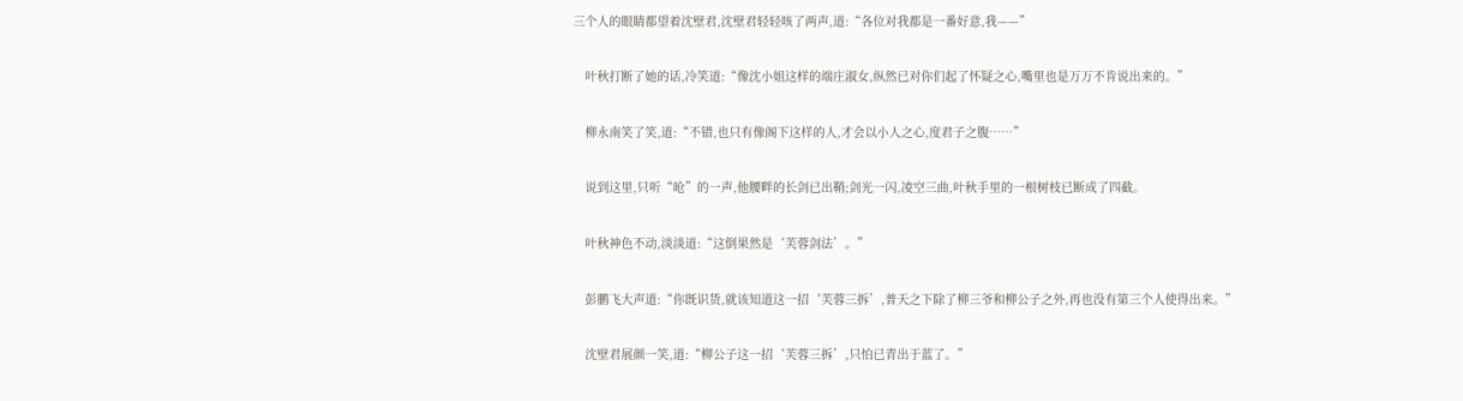三个人的眼睛都望着沈壁君,沈壁君轻轻咳了两声,道:“各位对我都是一番好意,我——”

    叶秋打断了她的话,冷笑道:“像沈小姐这样的端庄淑女,纵然已对你们起了怀疑之心,嘴里也是万万不肯说出来的。”

    柳永南笑了笑,道:“不错,也只有像阁下这样的人,才会以小人之心,度君子之腹……”

    说到这里,只听“呛”的一声,他腰畔的长剑已出鞘;剑光一闪,凌空三曲,叶秋手里的一根树枝已断成了四截。

    叶秋神色不动,淡淡道:“这倒果然是‘芙蓉剑法’。”

    彭鹏飞大声道:“你既识货,就该知道这一招‘芙蓉三拆’,普天之下除了柳三爷和柳公子之外,再也没有第三个人使得出来。”

    沈壁君展颜一笑,道:“柳公子这一招‘芙蓉三拆’,只怕已青出于蓝了。”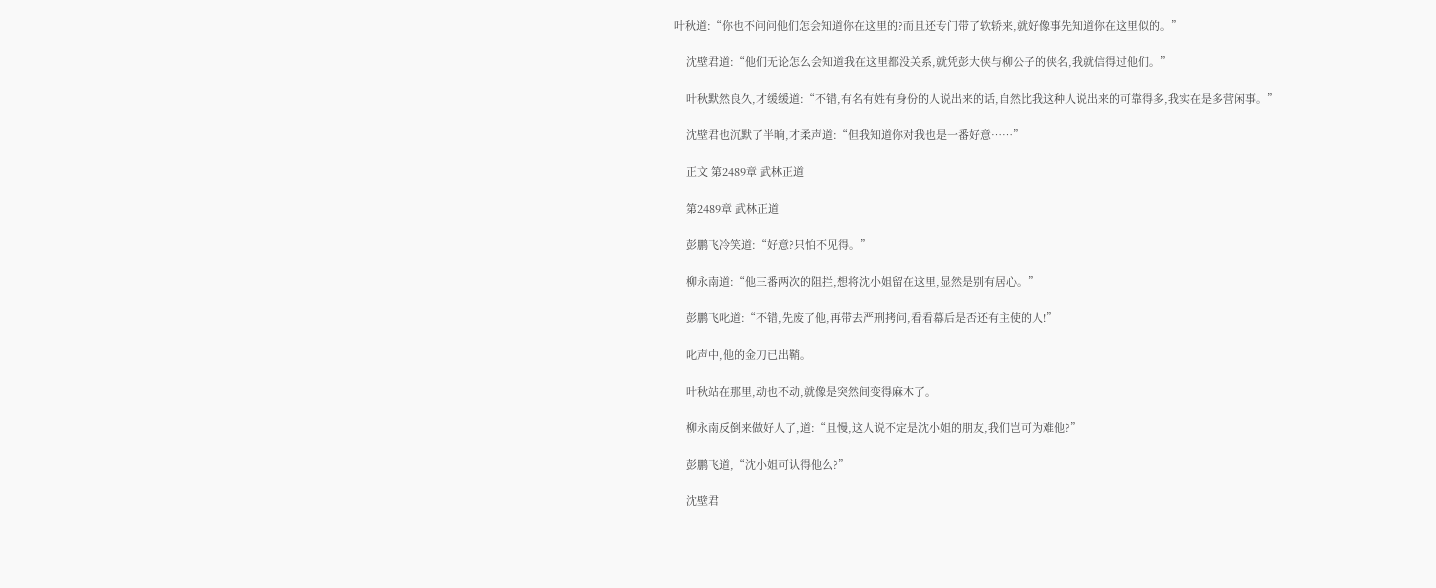叶秋道:“你也不问问他们怎会知道你在这里的?而且还专门带了软轿来,就好像事先知道你在这里似的。”

    沈壁君道:“他们无论怎么会知道我在这里都没关系,就凭彭大侠与柳公子的侠名,我就信得过他们。”

    叶秋默然良久,才缓缓道:“不错,有名有姓有身份的人说出来的话,自然比我这种人说出来的可靠得多,我实在是多营闲事。”

    沈壁君也沉默了半晌,才柔声道:“但我知道你对我也是一番好意……”

    正文 第2489章 武林正道

    第2489章 武林正道

    彭鹏飞冷笑道:“好意?只怕不见得。”

    柳永南道:“他三番两次的阻拦,想将沈小姐留在这里,显然是别有居心。”

    彭鹏飞叱道:“不错,先废了他,再带去严刑拷问,看看幕后是否还有主使的人!”

    叱声中,他的金刀已出鞘。

    叶秋站在那里,动也不动,就像是突然间变得麻木了。

    柳永南反倒来做好人了,道:“且慢,这人说不定是沈小姐的朋友,我们岂可为难他?”

    彭鹏飞道,“沈小姐可认得他么?”

    沈壁君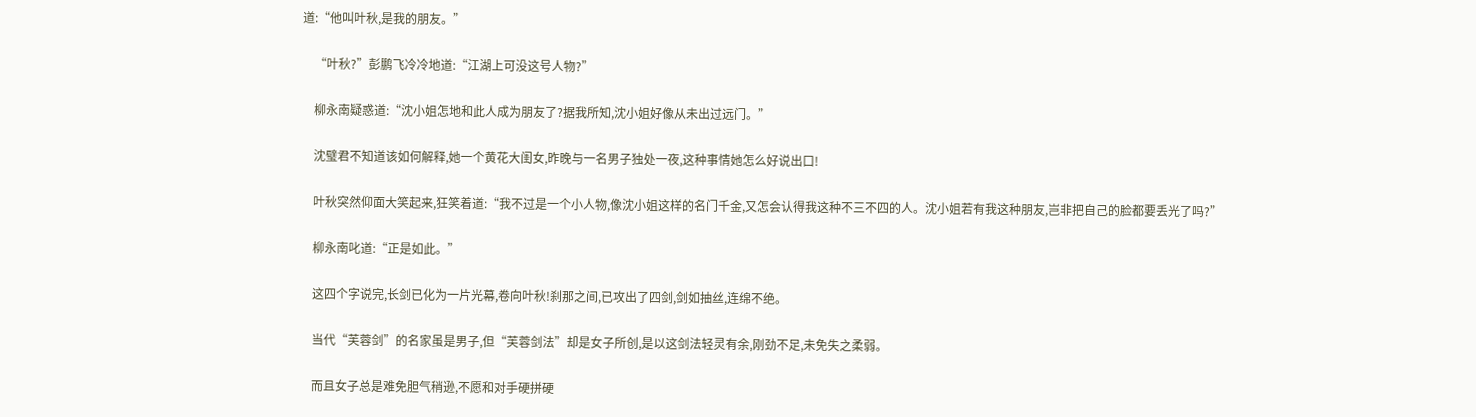道:“他叫叶秋,是我的朋友。”

    “叶秋?”彭鹏飞冷冷地道:“江湖上可没这号人物?”

    柳永南疑惑道:“沈小姐怎地和此人成为朋友了?据我所知,沈小姐好像从未出过远门。”

    沈璧君不知道该如何解释,她一个黄花大闺女,昨晚与一名男子独处一夜,这种事情她怎么好说出口!

    叶秋突然仰面大笑起来,狂笑着道:“我不过是一个小人物,像沈小姐这样的名门千金,又怎会认得我这种不三不四的人。沈小姐若有我这种朋友,岂非把自己的脸都要丢光了吗?”

    柳永南叱道:“正是如此。”

    这四个字说完,长剑已化为一片光幕,卷向叶秋!刹那之间,已攻出了四剑,剑如抽丝,连绵不绝。

    当代“芙蓉剑”的名家虽是男子,但“芙蓉剑法”却是女子所创,是以这剑法轻灵有余,刚劲不足,未免失之柔弱。

    而且女子总是难免胆气稍逊,不愿和对手硬拼硬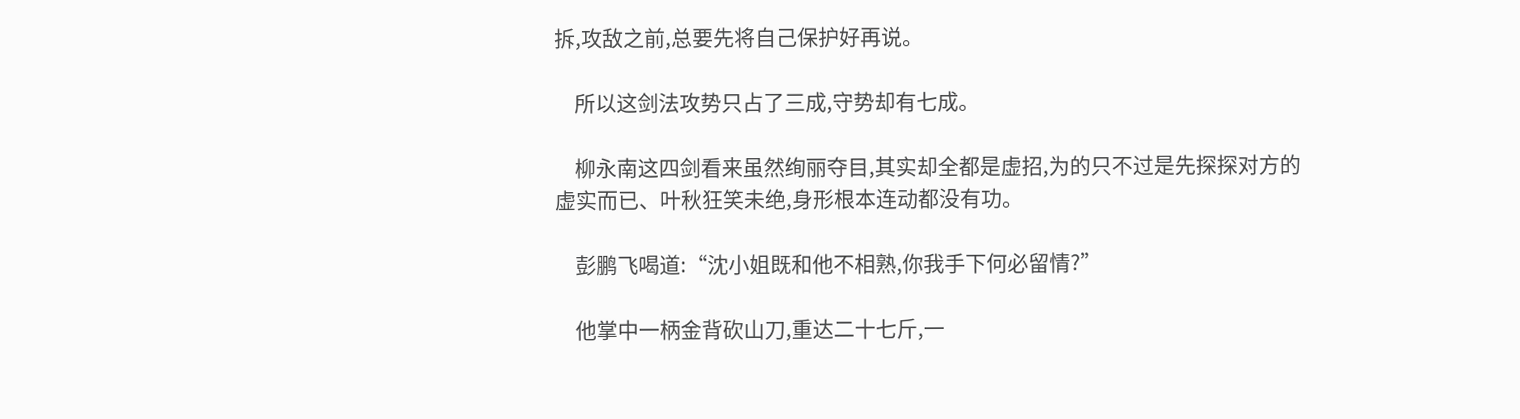拆,攻敌之前,总要先将自己保护好再说。

    所以这剑法攻势只占了三成,守势却有七成。

    柳永南这四剑看来虽然绚丽夺目,其实却全都是虚招,为的只不过是先探探对方的虚实而已、叶秋狂笑未绝,身形根本连动都没有功。

    彭鹏飞喝道:“沈小姐既和他不相熟,你我手下何必留情?”

    他掌中一柄金背砍山刀,重达二十七斤,一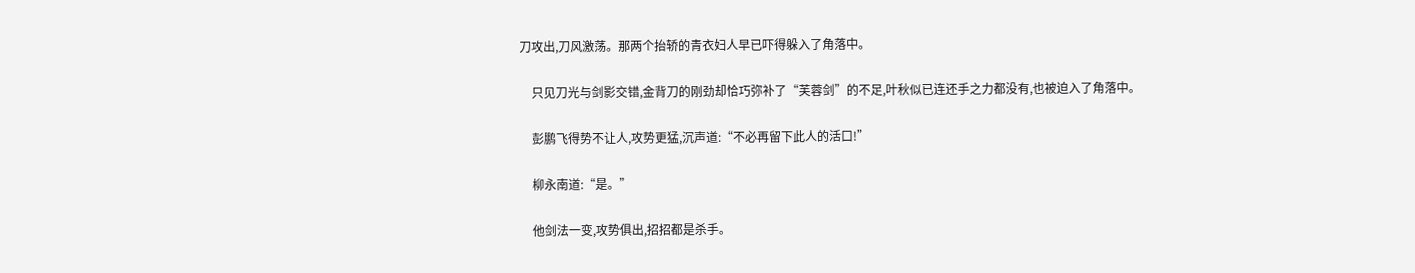刀攻出,刀风激荡。那两个抬轿的青衣妇人早已吓得躲入了角落中。

    只见刀光与剑影交错,金背刀的刚劲却恰巧弥补了“芙蓉剑”的不足,叶秋似已连还手之力都没有,也被迫入了角落中。

    彭鹏飞得势不让人,攻势更猛,沉声道:“不必再留下此人的活口!”

    柳永南道:“是。”

    他剑法一变,攻势俱出,招招都是杀手。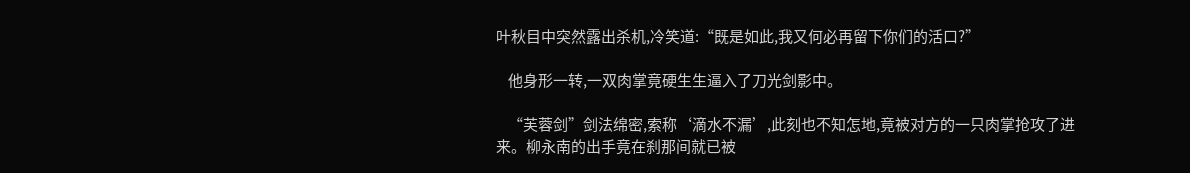叶秋目中突然露出杀机,冷笑道:“既是如此,我又何必再留下你们的活口?”

    他身形一转,一双肉掌竟硬生生逼入了刀光剑影中。

    “芙蓉剑”剑法绵密,索称‘滴水不漏’,此刻也不知怎地,竟被对方的一只肉掌抢攻了进来。柳永南的出手竟在刹那间就已被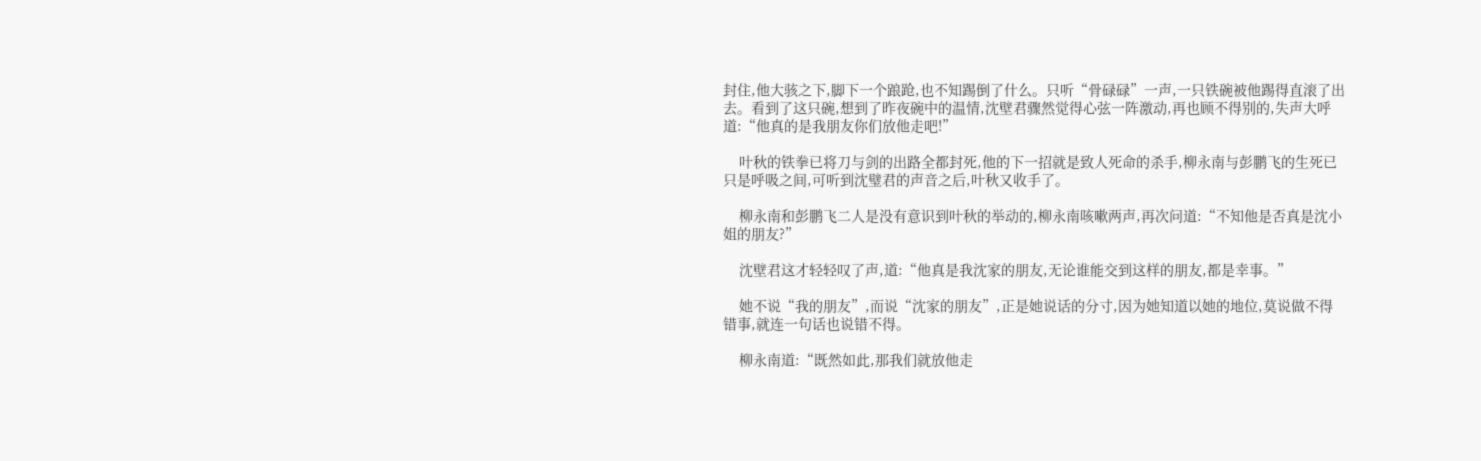封住,他大骇之下,脚下一个踉跄,也不知踢倒了什么。只听“骨碌碌”一声,一只铁碗被他踢得直滚了出去。看到了这只碗,想到了昨夜碗中的温情,沈壁君骤然觉得心弦一阵激动,再也顾不得别的,失声大呼道:“他真的是我朋友你们放他走吧!”

    叶秋的铁拳已将刀与剑的出路全都封死,他的下一招就是致人死命的杀手,柳永南与彭鹏飞的生死已只是呼吸之间,可听到沈璧君的声音之后,叶秋又收手了。

    柳永南和彭鹏飞二人是没有意识到叶秋的举动的,柳永南咳嗽两声,再次问道:“不知他是否真是沈小姐的朋友?”

    沈壁君这才轻轻叹了声,道:“他真是我沈家的朋友,无论谁能交到这样的朋友,都是幸事。”

    她不说“我的朋友”,而说“沈家的朋友”,正是她说话的分寸,因为她知道以她的地位,莫说做不得错事,就连一句话也说错不得。

    柳永南道:“既然如此,那我们就放他走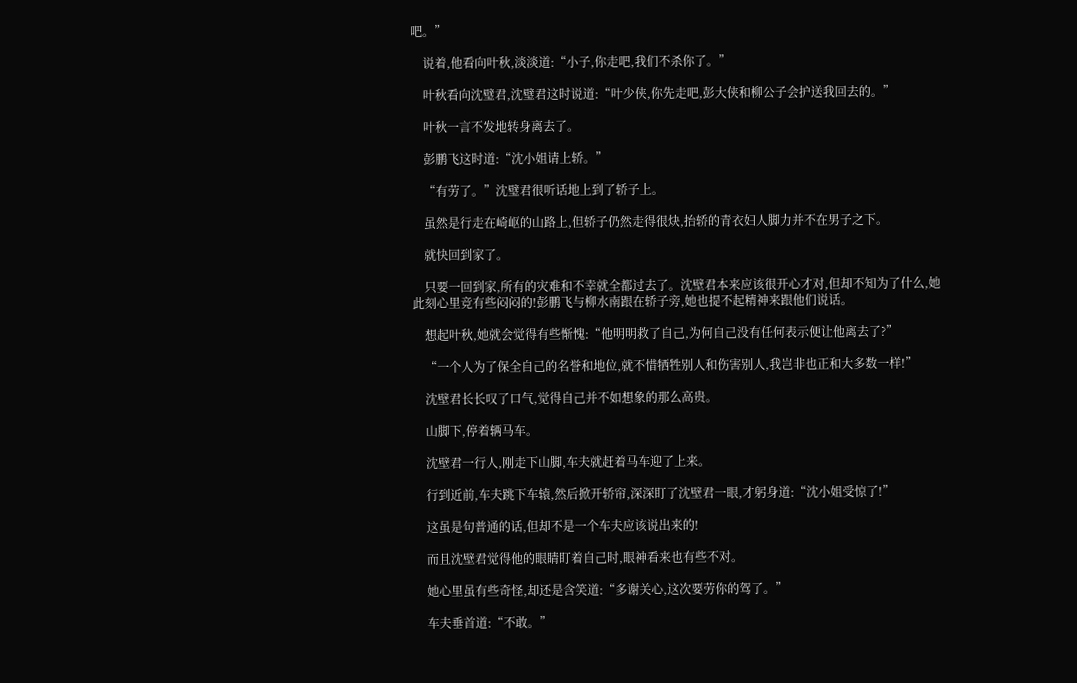吧。”

    说着,他看向叶秋,淡淡道:“小子,你走吧,我们不杀你了。”

    叶秋看向沈璧君,沈璧君这时说道:“叶少侠,你先走吧,彭大侠和柳公子会护送我回去的。”

    叶秋一言不发地转身离去了。

    彭鹏飞这时道:“沈小姐请上轿。”

    “有劳了。”沈璧君很听话地上到了轿子上。

    虽然是行走在崎岖的山路上,但轿子仍然走得很炔,抬轿的青衣妇人脚力并不在男子之下。

    就快回到家了。

    只要一回到家,所有的灾难和不幸就全都过去了。沈壁君本来应该很开心才对,但却不知为了什么,她此刻心里竞有些闷闷的!彭鹏飞与柳水南跟在轿子旁,她也提不起精神来跟他们说话。

    想起叶秋,她就会觉得有些惭愧:“他明明救了自己,为何自己没有任何表示便让他离去了?”

    “一个人为了保全自己的名誉和地位,就不惜牺牲别人和伤害别人,我岂非也正和大多数一样!”

    沈壁君长长叹了口气,觉得自己并不如想象的那么高贵。

    山脚下,停着辆马车。

    沈壁君一行人,刚走下山脚,车夫就赶着马车迎了上来。

    行到近前,车夫跳下车辕,然后掀开轿帘,深深盯了沈壁君一眼,才躬身道:“沈小姐受惊了!”

    这虽是句普通的话,但却不是一个车夫应该说出来的!

    而且沈壁君觉得他的眼睛盯着自己时,眼神看来也有些不对。

    她心里虽有些奇怪,却还是含笑道:“多谢关心,这次要劳你的驾了。”

    车夫垂首道:“不敢。”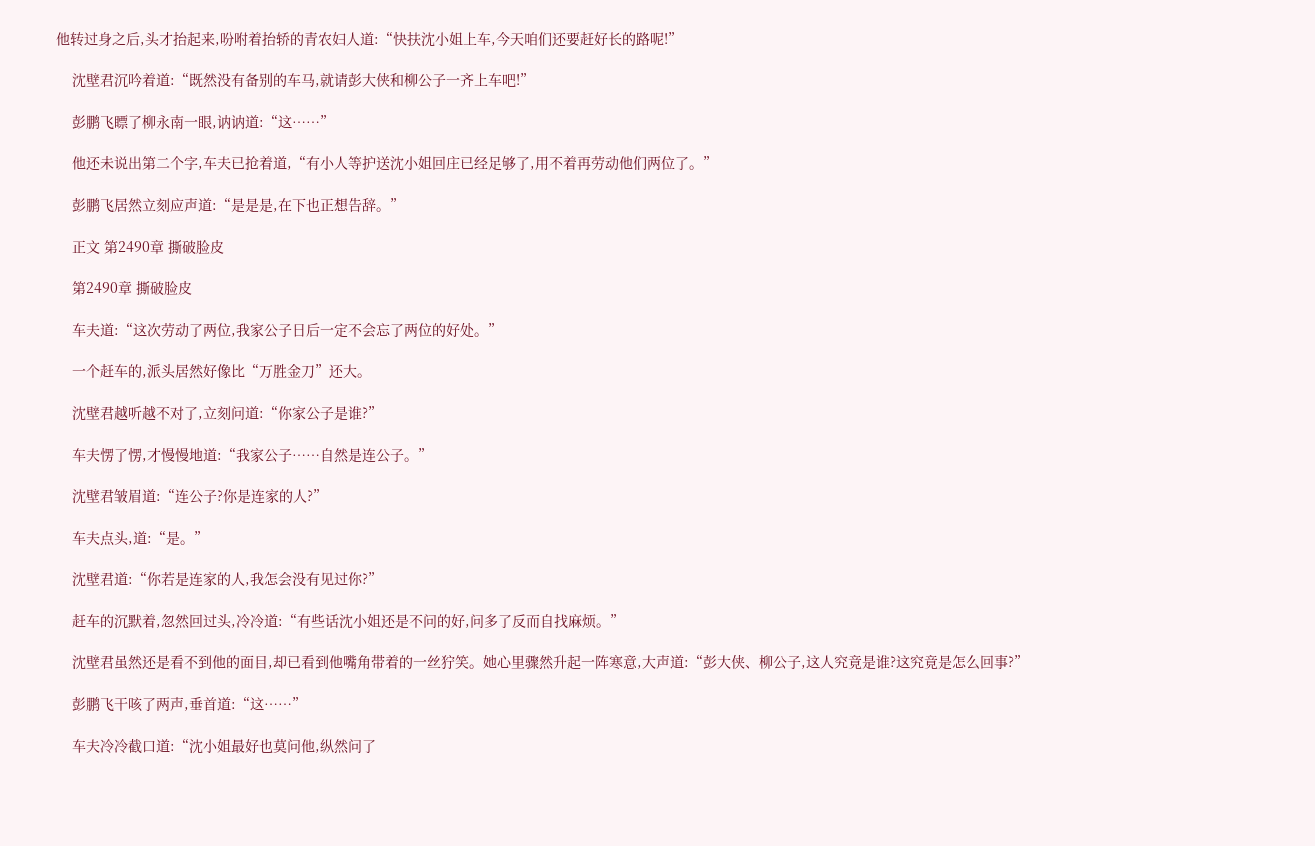他转过身之后,头才抬起来,吩咐着抬轿的青农妇人道:“快扶沈小姐上车,今天咱们还要赶好长的路呢!”

    沈壁君沉吟着道:“既然没有备别的车马,就请彭大侠和柳公子一齐上车吧!”

    彭鹏飞瞟了柳永南一眼,讷讷道:“这……”

    他还未说出第二个字,车夫已抢着道,“有小人等护送沈小姐回庄已经足够了,用不着再劳动他们两位了。”

    彭鹏飞居然立刻应声道:“是是是,在下也正想告辞。”

    正文 第2490章 撕破脸皮

    第2490章 撕破脸皮

    车夫道:“这次劳动了两位,我家公子日后一定不会忘了两位的好处。”

    一个赶车的,派头居然好像比“万胜金刀”还大。

    沈壁君越听越不对了,立刻问道:“你家公子是谁?”

    车夫愣了愣,才慢慢地道:“我家公子……自然是连公子。”

    沈壁君皱眉道:“连公子?你是连家的人?”

    车夫点头,道:“是。”

    沈壁君道:“你若是连家的人,我怎会没有见过你?”

    赶车的沉默着,忽然回过头,冷冷道:“有些话沈小姐还是不问的好,问多了反而自找麻烦。”

    沈壁君虽然还是看不到他的面目,却已看到他嘴角带着的一丝狞笑。她心里骤然升起一阵寒意,大声道:“彭大侠、柳公子,这人究竟是谁?这究竟是怎么回事?”

    彭鹏飞干咳了两声,垂首道:“这……”

    车夫冷冷截口道:“沈小姐最好也莫问他,纵然问了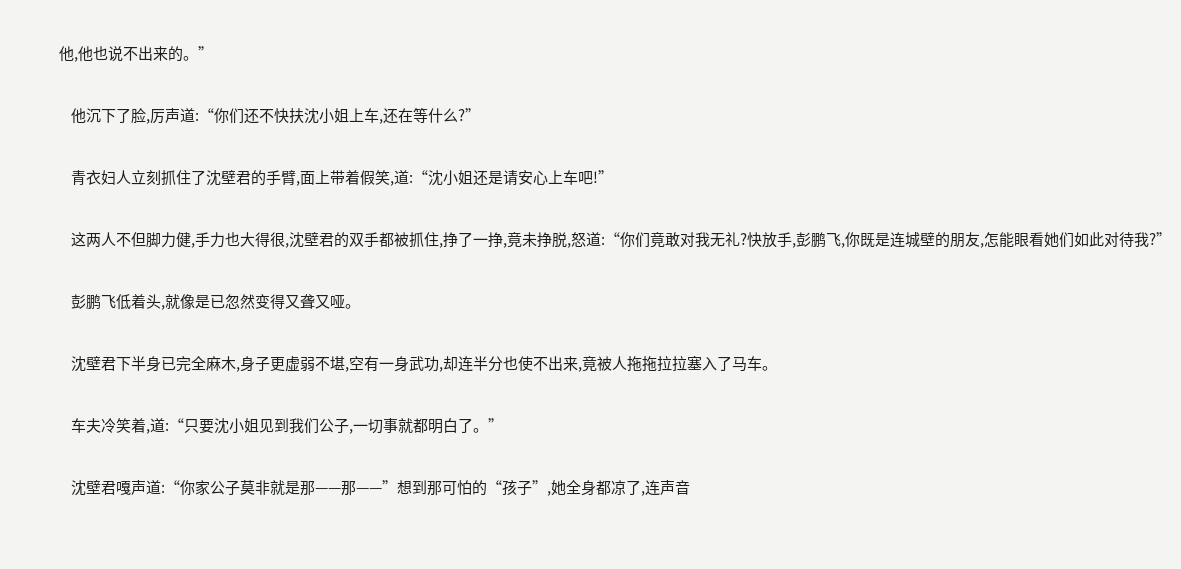他,他也说不出来的。”

    他沉下了脸,厉声道:“你们还不快扶沈小姐上车,还在等什么?”

    青衣妇人立刻抓住了沈壁君的手臂,面上带着假笑,道:“沈小姐还是请安心上车吧!”

    这两人不但脚力健,手力也大得很,沈壁君的双手都被抓住,挣了一挣,竟未挣脱,怒道:“你们竟敢对我无礼?快放手,彭鹏飞,你既是连城壁的朋友,怎能眼看她们如此对待我?”

    彭鹏飞低着头,就像是已忽然变得又聋又哑。

    沈壁君下半身已完全麻木,身子更虚弱不堪,空有一身武功,却连半分也使不出来,竟被人拖拖拉拉塞入了马车。

    车夫冷笑着,道:“只要沈小姐见到我们公子,一切事就都明白了。”

    沈壁君嘎声道:“你家公子莫非就是那——那——”想到那可怕的“孩子”,她全身都凉了,连声音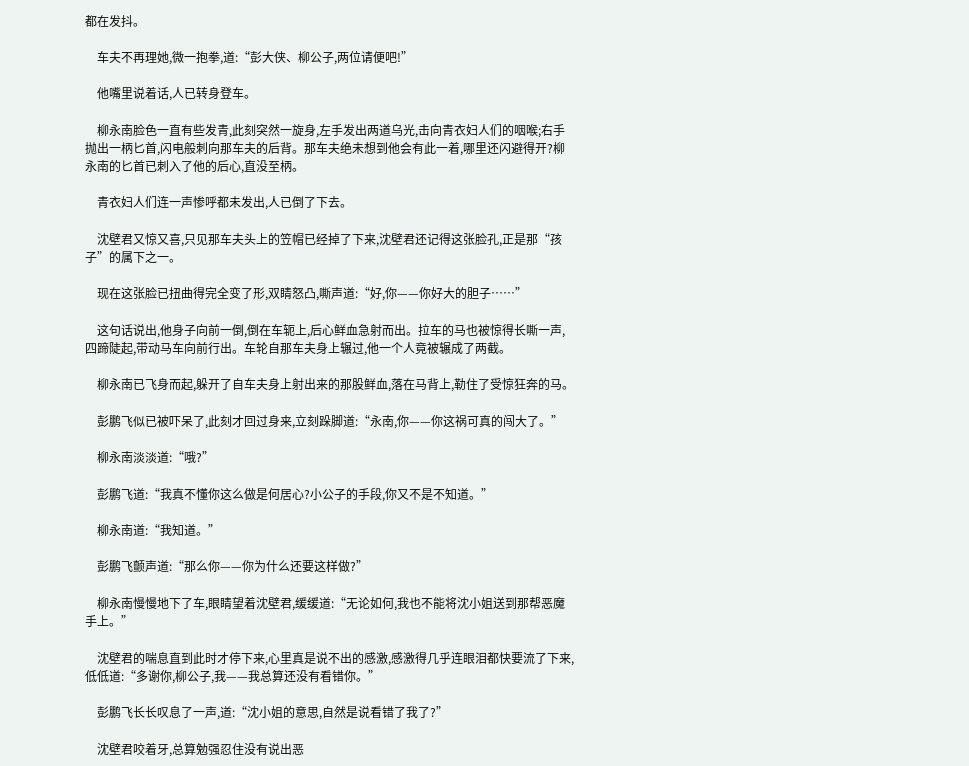都在发抖。

    车夫不再理她,微一抱拳,道:“彭大侠、柳公子,两位请便吧!”

    他嘴里说着话,人已转身登车。

    柳永南脸色一直有些发青,此刻突然一旋身,左手发出两道乌光,击向青衣妇人们的咽喉;右手抛出一柄匕首,闪电般刺向那车夫的后背。那车夫绝未想到他会有此一着,哪里还闪避得开?柳永南的匕首已刺入了他的后心,直没至柄。

    青衣妇人们连一声惨呼都未发出,人已倒了下去。

    沈壁君又惊又喜,只见那车夫头上的笠帽已经掉了下来,沈壁君还记得这张脸孔,正是那“孩子”的属下之一。

    现在这张脸已扭曲得完全变了形,双睛怒凸,嘶声道:“好,你——你好大的胆子……”

    这句话说出,他身子向前一倒,倒在车轭上,后心鲜血急射而出。拉车的马也被惊得长嘶一声,四蹄陡起,带动马车向前行出。车轮自那车夫身上辗过,他一个人竟被辗成了两截。

    柳永南已飞身而起,躲开了自车夫身上射出来的那股鲜血,落在马背上,勒住了受惊狂奔的马。

    彭鹏飞似已被吓呆了,此刻才回过身来,立刻跺脚道:“永南,你——你这祸可真的闯大了。”

    柳永南淡淡道:“哦?”

    彭鹏飞道:“我真不懂你这么做是何居心?小公子的手段,你又不是不知道。”

    柳永南道:“我知道。”

    彭鹏飞颤声道:“那么你——你为什么还要这样做?”

    柳永南慢慢地下了车,眼睛望着沈壁君,缓缓道:“无论如何,我也不能将沈小姐送到那帮恶魔手上。”

    沈壁君的喘息直到此时才停下来,心里真是说不出的感激,感激得几乎连眼泪都快要流了下来,低低道:“多谢你,柳公子,我——我总算还没有看错你。”

    彭鹏飞长长叹息了一声,道:“沈小姐的意思,自然是说看错了我了?”

    沈壁君咬着牙,总算勉强忍住没有说出恶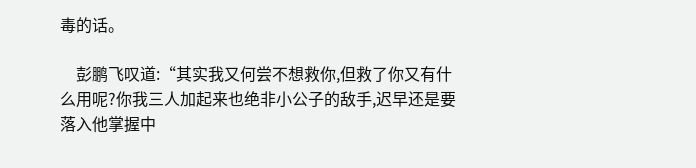毒的话。

    彭鹏飞叹道:“其实我又何尝不想救你,但救了你又有什么用呢?你我三人加起来也绝非小公子的敌手,迟早还是要落入他掌握中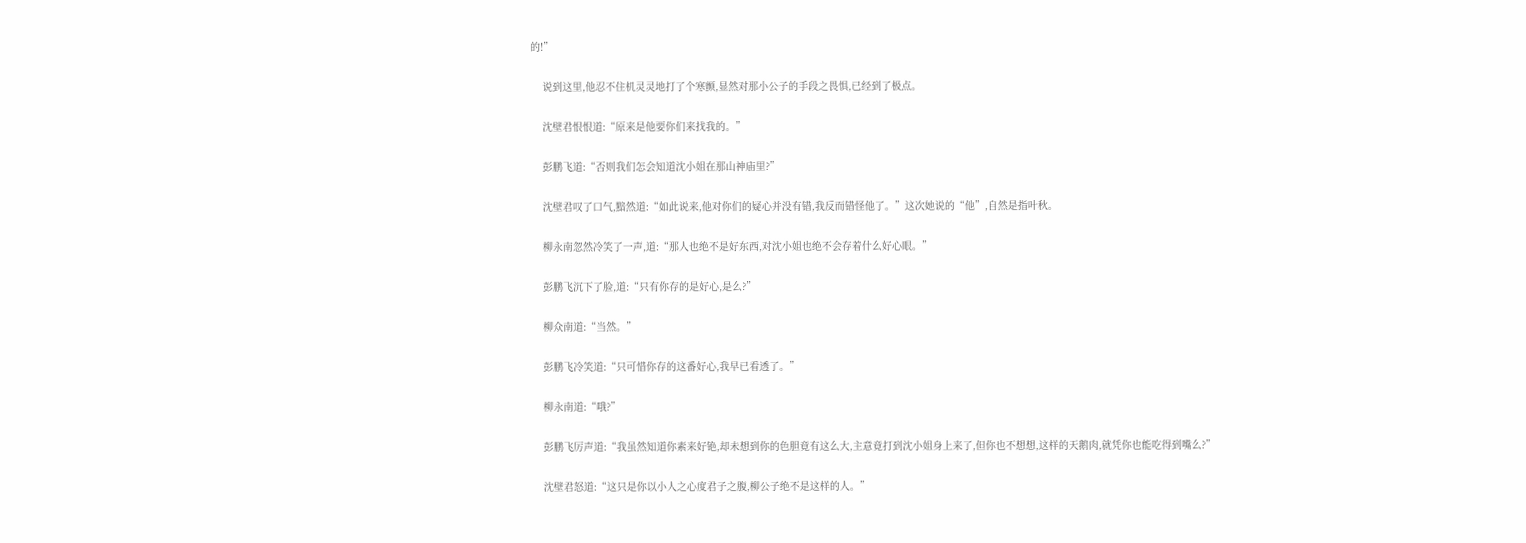的!”

    说到这里,他忍不住机灵灵地打了个寒颤,显然对那小公子的手段之畏惧,已经到了极点。

    沈壁君恨恨道:“原来是他要你们来找我的。”

    彭鹏飞道:“否则我们怎会知道沈小姐在那山神庙里?”

    沈壁君叹了口气,黯然道:“如此说来,他对你们的疑心并没有错,我反而错怪他了。”这次她说的“他”,自然是指叶秋。

    柳永南忽然冷笑了一声,道:“那人也绝不是好东西,对沈小姐也绝不会存着什么好心眼。”

    彭鹏飞沉下了脸,道:“只有你存的是好心,是么?”

    柳众南道:“当然。”

    彭鹏飞冷笑道:“只可惜你存的这番好心,我早已看透了。”

    柳永南道:“哦?”

    彭鹏飞厉声道:“我虽然知道你素来好铯,却未想到你的色胆竟有这么大,主意竟打到沈小姐身上来了,但你也不想想,这样的天鹅肉,就凭你也能吃得到嘴么?”

    沈壁君怒道:“这只是你以小人之心度君子之腹,柳公子绝不是这样的人。”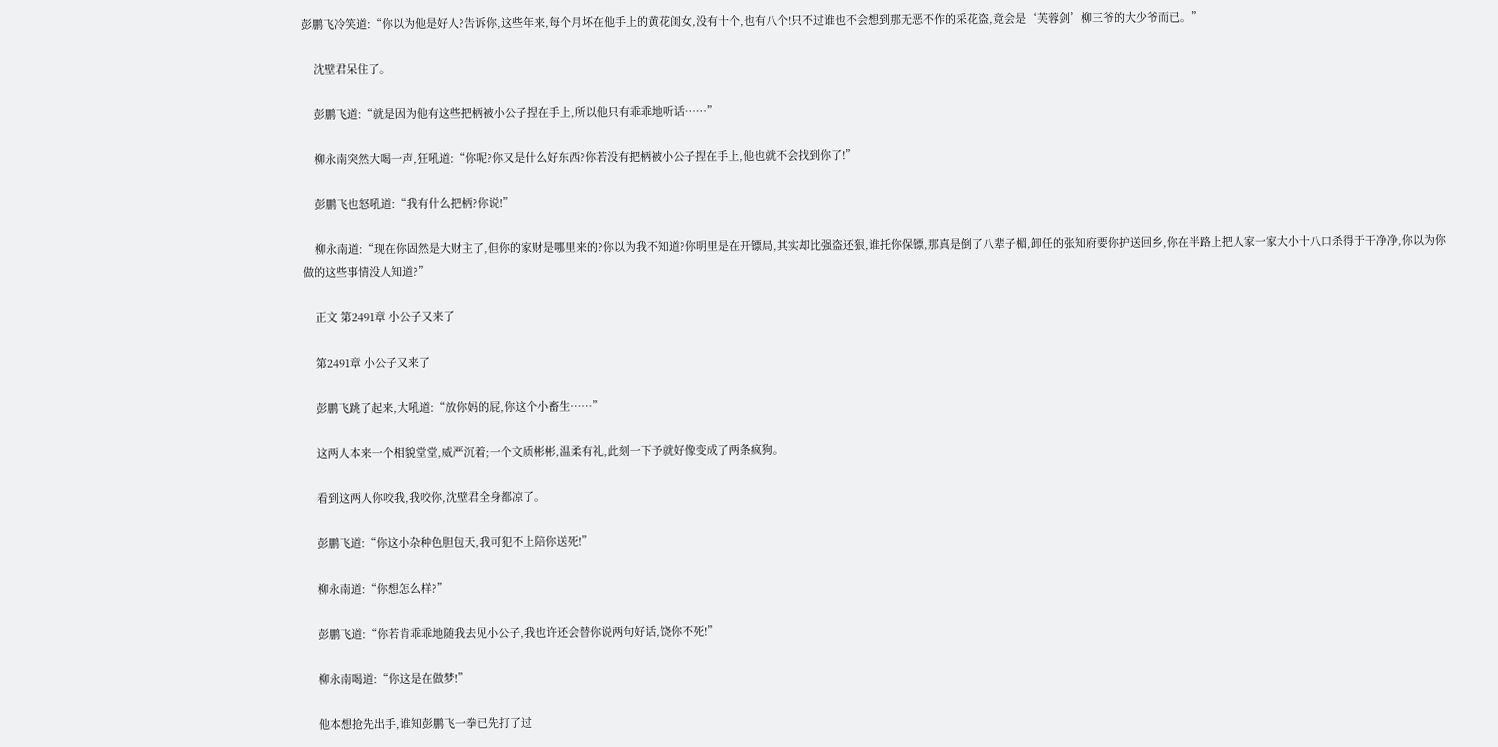彭鹏飞冷笑道:“你以为他是好人?告诉你,这些年来,每个月坏在他手上的黄花闺女,没有十个,也有八个!只不过谁也不会想到那无恶不作的采花盗,竟会是‘芙蓉剑’柳三爷的大少爷而已。”

    沈壁君呆住了。

    彭鹏飞道:“就是因为他有这些把柄被小公子捏在手上,所以他只有乖乖地听话……”

    柳永南突然大喝一声,狂吼道:“你呢?你又是什么好东西?你若没有把柄被小公子捏在手上,他也就不会找到你了!”

    彭鹏飞也怒吼道:“我有什么把柄?你说!”

    柳永南道:“现在你固然是大财主了,但你的家财是哪里来的?你以为我不知道?你明里是在开镖局,其实却比强盗还狠,谁托你保镖,那真是倒了八辈子楣,卸任的张知府要你护送回乡,你在半路上把人家一家大小十八口杀得于干净净,你以为你做的这些事情没人知道?”

    正文 第2491章 小公子又来了

    第2491章 小公子又来了

    彭鹏飞跳了起来,大吼道:“放你妈的屁,你这个小畜生……”

    这两人本来一个相貌堂堂,威严沉着;一个文质彬彬,温柔有礼,此刻一下予就好像变成了两条疯狗。

    看到这两人你咬我,我咬你,沈壁君全身都凉了。

    彭鹏飞道:“你这小杂种色胆包天,我可犯不上陪你送死!”

    柳永南道:“你想怎么样?”

    彭鹏飞道:“你若肯乖乖地随我去见小公子,我也许还会替你说两句好话,饶你不死!”

    柳永南喝道:“你这是在做梦!”

    他本想抢先出手,谁知彭鹏飞一拳已先打了过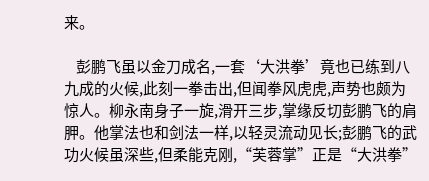来。

    彭鹏飞虽以金刀成名,一套‘大洪拳’竟也已练到八九成的火候,此刻一拳击出,但闻拳风虎虎,声势也颇为惊人。柳永南身子一旋,滑开三步,掌缘反切彭鹏飞的肩胛。他掌法也和剑法一样,以轻灵流动见长;彭鹏飞的武功火候虽深些,但柔能克刚,“芙蓉掌”正是“大洪拳”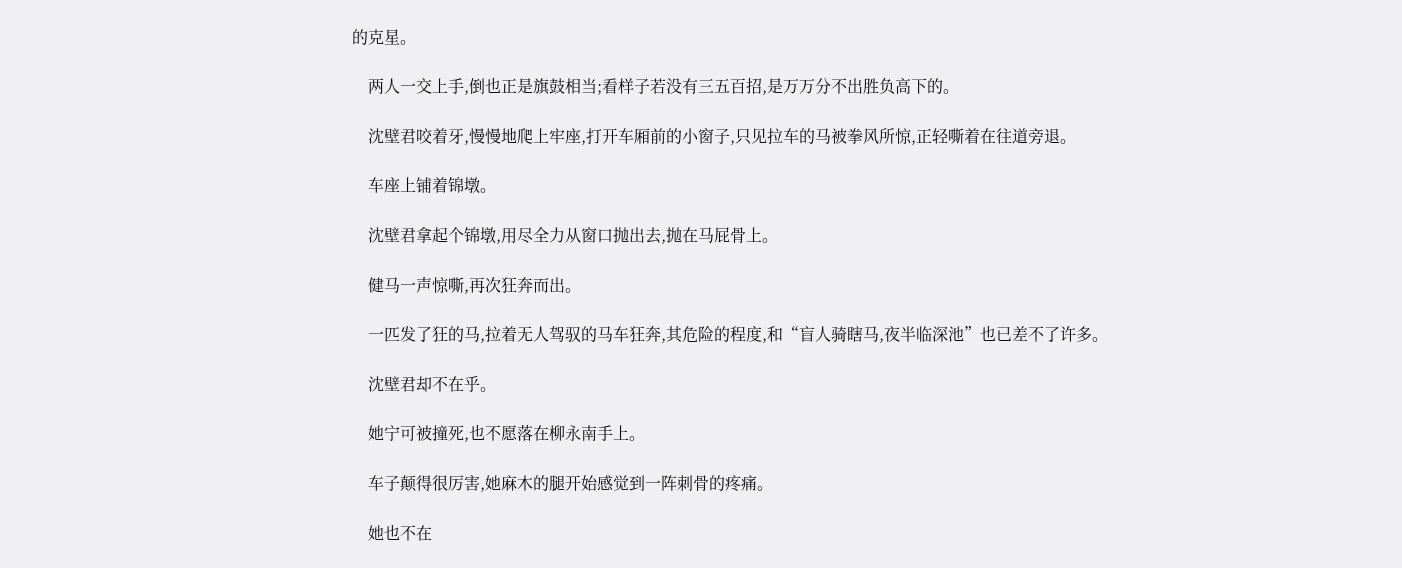的克星。

    两人一交上手,倒也正是旗鼓相当;看样子若没有三五百招,是万万分不出胜负高下的。

    沈壁君咬着牙,慢慢地爬上牢座,打开车厢前的小窗子,只见拉车的马被拳风所惊,正轻嘶着在往道旁退。

    车座上铺着锦墩。

    沈壁君拿起个锦墩,用尽全力从窗口抛出去,抛在马屁骨上。

    健马一声惊嘶,再次狂奔而出。

    一匹发了狂的马,拉着无人驾驭的马车狂奔,其危险的程度,和“盲人骑瞎马,夜半临深池”也已差不了许多。

    沈壁君却不在乎。

    她宁可被撞死,也不愿落在柳永南手上。

    车子颠得很厉害,她麻木的腿开始感觉到一阵刺骨的疼痛。

    她也不在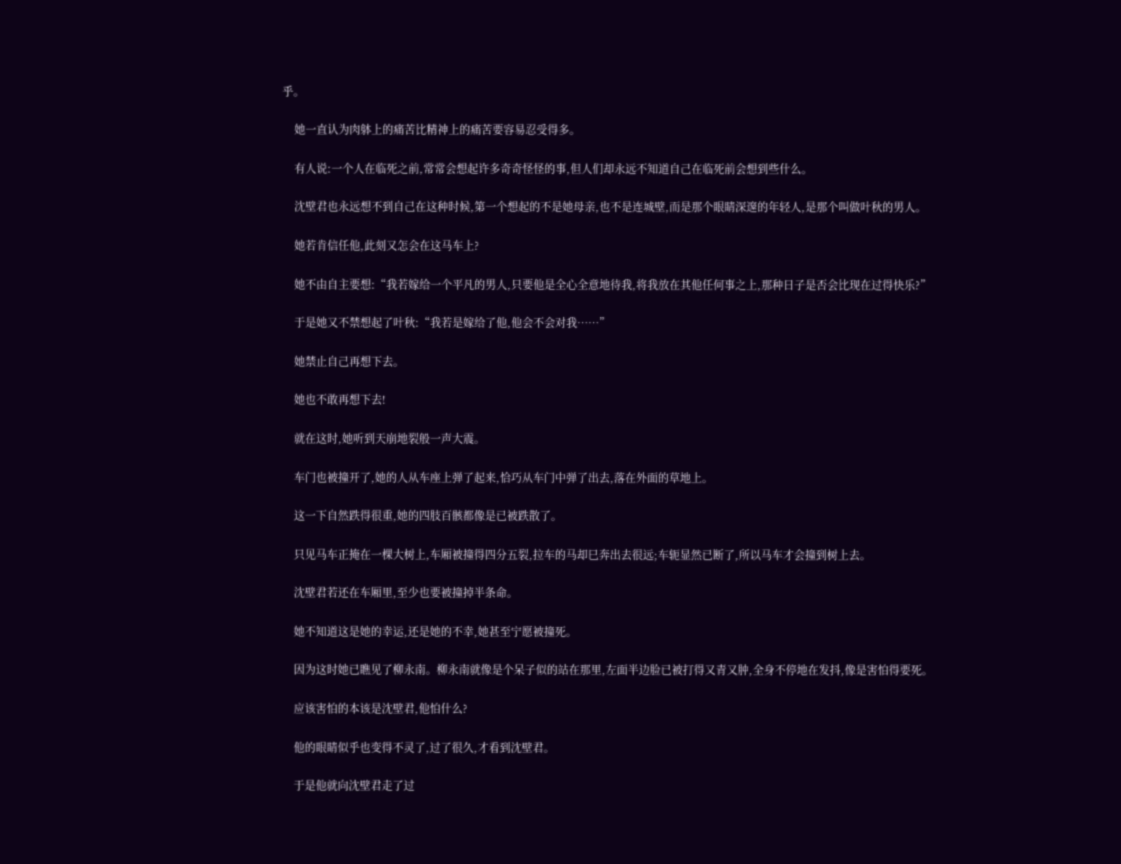乎。

    她一直认为肉躰上的痛苦比精神上的痛苦要容易忍受得多。

    有人说:一个人在临死之前,常常会想起许多奇奇怪怪的事,但人们却永远不知道自己在临死前会想到些什么。

    沈壁君也永远想不到自己在这种时候,第一个想起的不是她母亲,也不是连城壁,而是那个眼睛深邃的年轻人,是那个叫做叶秋的男人。

    她若肯信任他,此刻又怎会在这马车上?

    她不由自主要想:“我若嫁给一个平凡的男人,只要他是全心全意地待我,将我放在其他任何事之上,那种日子是否会比现在过得快乐?”

    于是她又不禁想起了叶秋:“我若是嫁给了他,他会不会对我……”

    她禁止自己再想下去。

    她也不敢再想下去!

    就在这时,她听到天崩地裂般一声大震。

    车门也被撞开了,她的人从车座上弹了起来,恰巧从车门中弹了出去,落在外面的草地上。

    这一下自然跌得很重,她的四肢百骸都像是已被跌散了。

    只见马车正掩在一棵大树上,车厢被撞得四分五裂,拉车的马却巳奔出去很远;车轭显然已断了,所以马车才会撞到树上去。

    沈壁君若还在车厢里,至少也要被撞掉半条命。

    她不知道这是她的幸运,还是她的不幸,她甚至宁愿被撞死。

    因为这时她已瞧见了柳永南。柳永南就像是个呆子似的站在那里,左面半边脸已被打得又青又肿,全身不停地在发抖,像是害怕得要死。

    应该害怕的本该是沈壁君,他怕什么?

    他的眼睛似乎也变得不灵了,过了很久,才看到沈壁君。

    于是他就向沈壁君走了过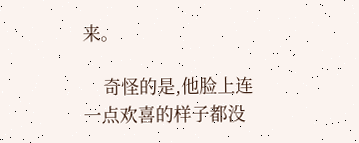来。

    奇怪的是,他脸上连一点欢喜的样子都没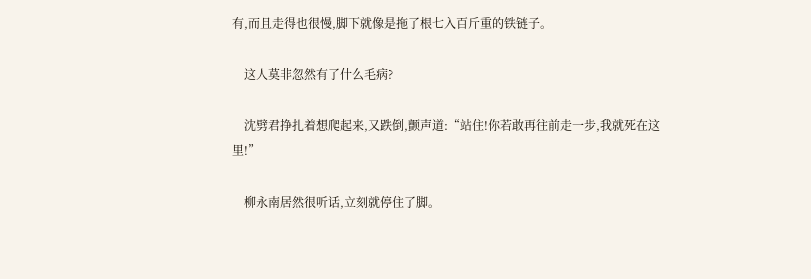有,而且走得也很慢,脚下就像是拖了根七入百斤重的铁链子。

    这人莫非忽然有了什么毛病?

    沈劈君挣扎着想爬起来,又跌倒,颤声道:“站住!你若敢再往前走一步,我就死在这里!”

    柳永南居然很听话,立刻就停住了脚。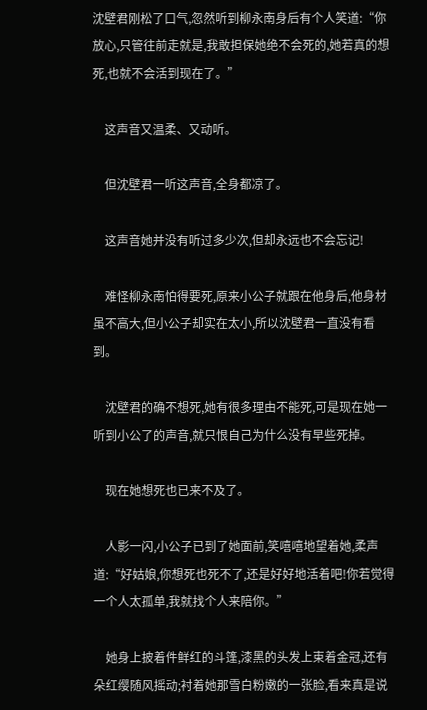沈壁君刚松了口气,忽然听到柳永南身后有个人笑道:“你放心,只管往前走就是,我敢担保她绝不会死的,她若真的想死,也就不会活到现在了。”

    这声音又温柔、又动听。

    但沈壁君一听这声音,全身都凉了。

    这声音她并没有听过多少次,但却永远也不会忘记!

    难怪柳永南怕得要死,原来小公子就跟在他身后,他身材虽不高大,但小公子却实在太小,所以沈壁君一直没有看到。

    沈壁君的确不想死,她有很多理由不能死,可是现在她一听到小公了的声音,就只恨自己为什么没有早些死掉。

    现在她想死也已来不及了。

    人影一闪,小公子已到了她面前,笑嘻嘻地望着她,柔声道:“好姑娘,你想死也死不了,还是好好地活着吧!你若觉得一个人太孤单,我就找个人来陪你。”

    她身上披着件鲜红的斗篷,漆黑的头发上束着金冠,还有朵红缨随风摇动;衬着她那雪白粉嫩的一张脸,看来真是说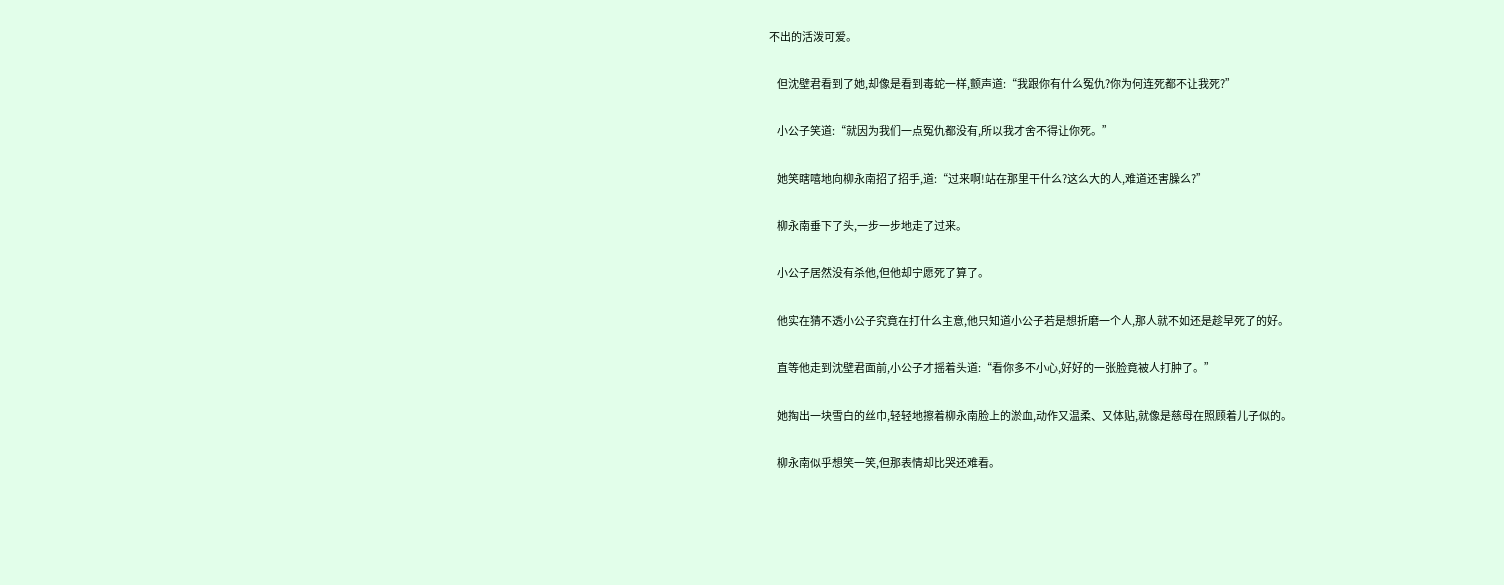不出的活泼可爱。

    但沈壁君看到了她,却像是看到毒蛇一样,颤声道:“我跟你有什么冤仇?你为何连死都不让我死?”

    小公子笑道:“就因为我们一点冤仇都没有,所以我才舍不得让你死。”

    她笑瞎嘻地向柳永南招了招手,道:“过来啊!站在那里干什么?这么大的人,难道还害臊么?”

    柳永南垂下了头,一步一步地走了过来。

    小公子居然没有杀他,但他却宁愿死了算了。

    他实在猜不透小公子究竟在打什么主意,他只知道小公子若是想折磨一个人,那人就不如还是趁早死了的好。

    直等他走到沈壁君面前,小公子才摇着头道:“看你多不小心,好好的一张脸竟被人打肿了。”

    她掏出一块雪白的丝巾,轻轻地擦着柳永南脸上的淤血,动作又温柔、又体贴,就像是慈母在照顾着儿子似的。

    柳永南似乎想笑一笑,但那表情却比哭还难看。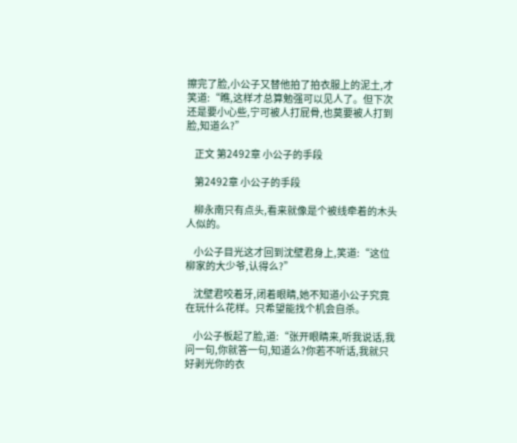擦完了脸,小公子又替他拍了拍衣服上的泥土,才笑道:“瞧,这样才总算勉强可以见人了。但下次还是要小心些,宁可被人打屁骨,也莫要被人打到脸,知道么?”

    正文 第2492章 小公子的手段

    第2492章 小公子的手段

    柳永南只有点头,看来就像是个被线牵着的木头人似的。

    小公子目光这才回到沈壁君身上,笑道:“这位柳家的大少爷,认得么?”

    沈壁君咬着牙,闭着眼睛,她不知道小公子究竟在玩什么花样。只希望能找个机会自杀。

    小公子板起了脸,道:“张开眼睛来,听我说话,我问一句,你就答一句,知道么?你若不听话,我就只好剥光你的衣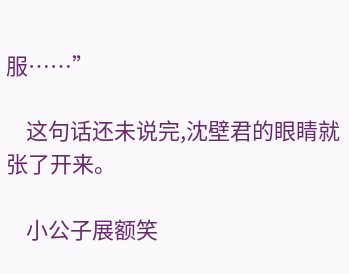服……”

    这句话还未说完,沈壁君的眼睛就张了开来。

    小公子展额笑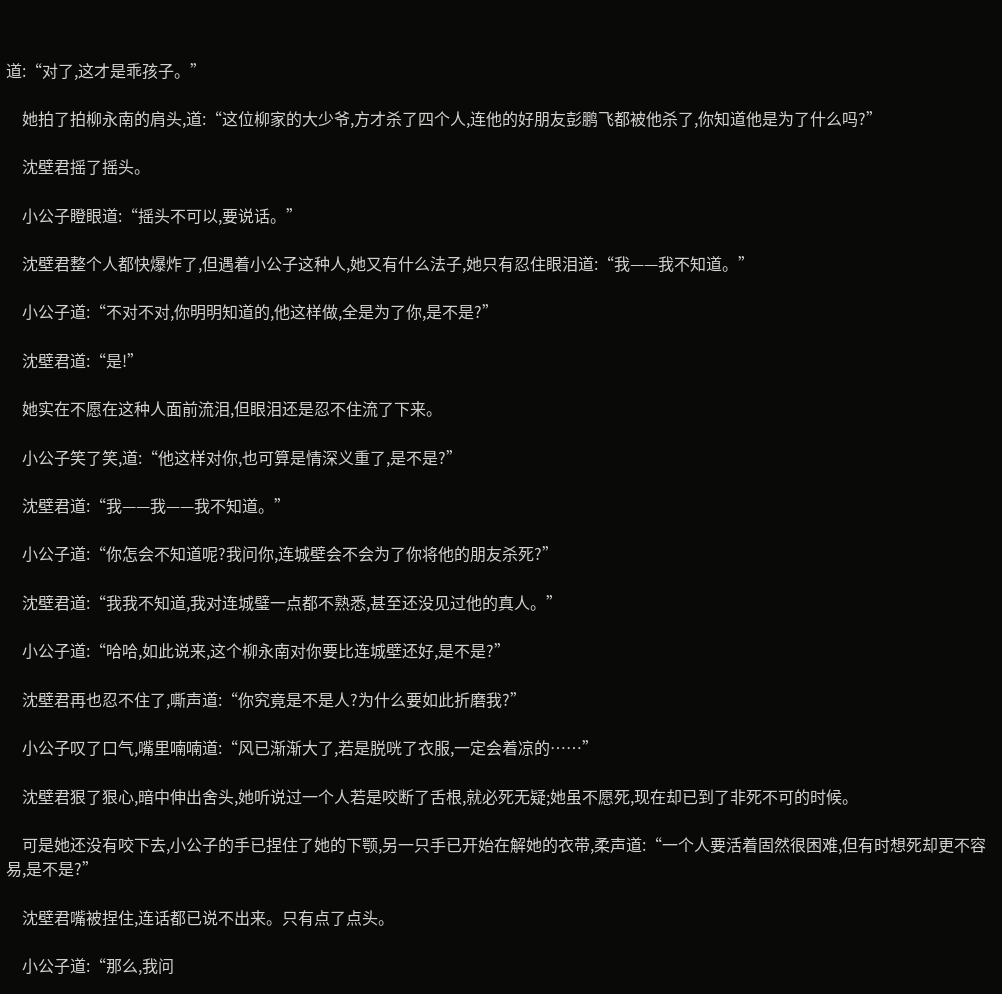道:“对了,这才是乖孩子。”

    她拍了拍柳永南的肩头,道:“这位柳家的大少爷,方才杀了四个人,连他的好朋友彭鹏飞都被他杀了,你知道他是为了什么吗?”

    沈壁君摇了摇头。

    小公子瞪眼道:“摇头不可以,要说话。”

    沈壁君整个人都快爆炸了,但遇着小公子这种人,她又有什么法子,她只有忍住眼泪道:“我——我不知道。”

    小公子道:“不对不对,你明明知道的,他这样做,全是为了你,是不是?”

    沈壁君道:“是!”

    她实在不愿在这种人面前流泪,但眼泪还是忍不住流了下来。

    小公子笑了笑,道:“他这样对你,也可算是情深义重了,是不是?”

    沈壁君道:“我——我——我不知道。”

    小公子道:“你怎会不知道呢?我问你,连城壁会不会为了你将他的朋友杀死?”

    沈壁君道:“我我不知道,我对连城璧一点都不熟悉,甚至还没见过他的真人。”

    小公子道:“哈哈,如此说来,这个柳永南对你要比连城壁还好,是不是?”

    沈壁君再也忍不住了,嘶声道:“你究竟是不是人?为什么要如此折磨我?”

    小公子叹了口气,嘴里喃喃道:“风已渐渐大了,若是脱咣了衣服,一定会着凉的……”

    沈壁君狠了狠心,暗中伸出舍头,她听说过一个人若是咬断了舌根,就必死无疑;她虽不愿死,现在却已到了非死不可的时候。

    可是她还没有咬下去,小公子的手已捏住了她的下颚,另一只手已开始在解她的衣带,柔声道:“一个人要活着固然很困难,但有时想死却更不容易,是不是?”

    沈壁君嘴被捏住,连话都已说不出来。只有点了点头。

    小公子道:“那么,我问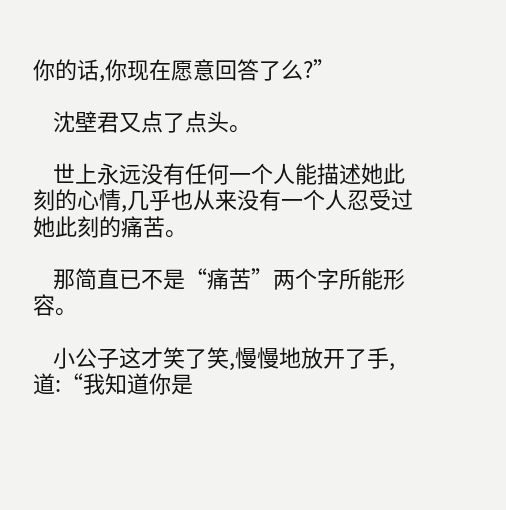你的话,你现在愿意回答了么?”

    沈壁君又点了点头。

    世上永远没有任何一个人能描述她此刻的心情,几乎也从来没有一个人忍受过她此刻的痛苦。

    那简直已不是“痛苦”两个字所能形容。

    小公子这才笑了笑,慢慢地放开了手,道:“我知道你是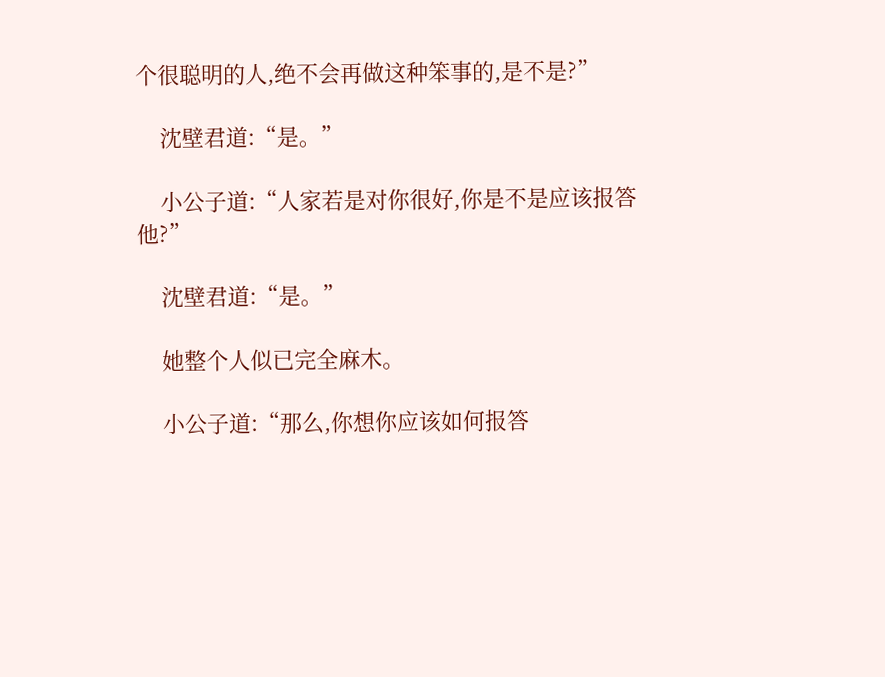个很聪明的人,绝不会再做这种笨事的,是不是?”

    沈壁君道:“是。”

    小公子道:“人家若是对你很好,你是不是应该报答他?”

    沈壁君道:“是。”

    她整个人似已完全麻木。

    小公子道:“那么,你想你应该如何报答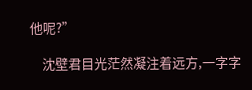他呢?”

    沈壁君目光茫然凝注着远方,一字字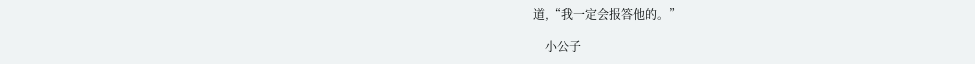道,“我一定会报答他的。”

    小公子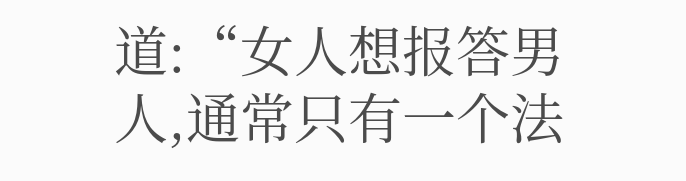道:“女人想报答男人,通常只有一个法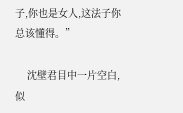子,你也是女人,这法子你总该懂得。”

    沈壁君目中一片空白,似